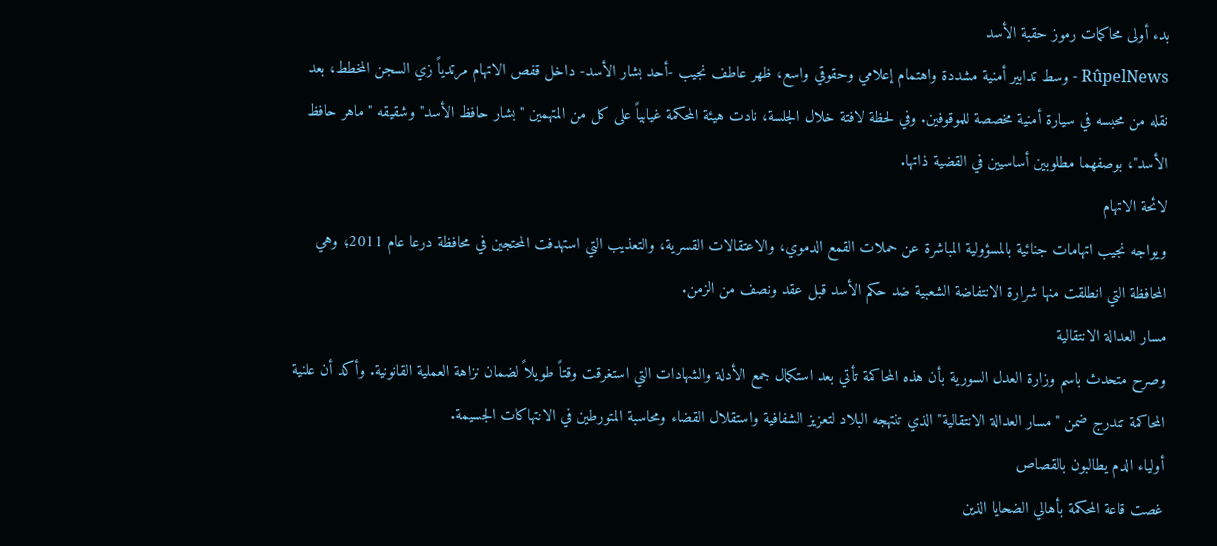بدء أولى محاكمات رموز حقبة الأسد
RûpelNews - وسط تدابير أمنية مشددة واهتمام إعلامي وحقوقي واسع، ظهر عاطف نجيب -أحد بشار الأسد- داخل قفص الاتهام مرتدياً زي السجن المخطط، بعد نقله من محبسه في سيارة أمنية مخصصة للموقوفين. وفي لحظة لافتة خلال الجلسة، نادت هيئة المحكمة غيابياً على كل من المتهمين "بشار حافظ الأسد" وشقيقه "ماهر حافظ الأسد"، بوصفهما مطلوبين أساسيين في القضية ذاتها.
لائحة الاتهام
ويواجه نجيب اتهامات جنائية بالمسؤولية المباشرة عن حملات القمع الدموي، والاعتقالات القسرية، والتعذيب التي استهدفت المحتجين في محافظة درعا عام 2011؛ وهي المحافظة التي انطلقت منها شرارة الانتفاضة الشعبية ضد حكم الأسد قبل عقد ونصف من الزمن.
مسار العدالة الانتقالية
وصرح متحدث باسم وزارة العدل السورية بأن هذه المحاكمة تأتي بعد استكمال جمع الأدلة والشهادات التي استغرقت وقتاً طويلاً لضمان نزاهة العملية القانونية. وأكد أن علنية المحاكمة تندرج ضمن "مسار العدالة الانتقالية" الذي تنتهجه البلاد لتعزيز الشفافية واستقلال القضاء ومحاسبة المتورطين في الانتهاكات الجسيمة.
أولياء الدم يطالبون بالقصاص
غصت قاعة المحكمة بأهالي الضحايا الذين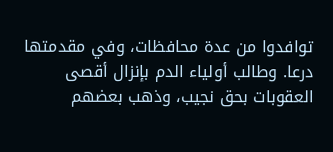توافدوا من عدة محافظات، وفي مقدمتها درعا. وطالب أولياء الدم بإنزال أقصى العقوبات بحق نجيب، وذهب بعضهم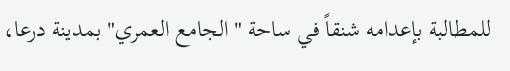للمطالبة بإعدامه شنقاً في ساحة "الجامع العمري" بمدينة درعا،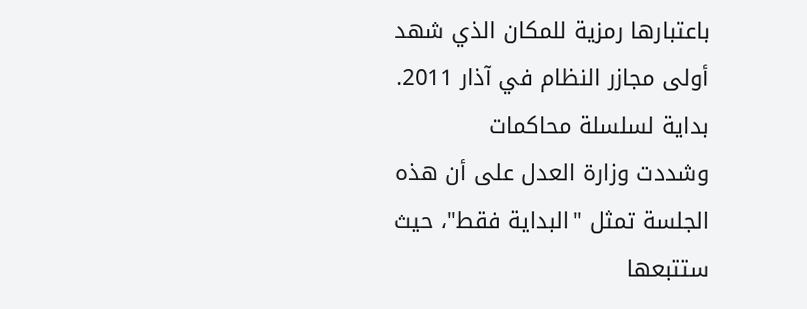باعتبارها رمزية للمكان الذي شهد أولى مجازر النظام في آذار 2011.
بداية لسلسلة محاكمات
وشددت وزارة العدل على أن هذه الجلسة تمثل "البداية فقط"، حيث ستتبعها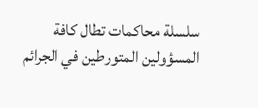سلسلة محاكمات تطال كافة المسؤولين المتورطين في الجرائم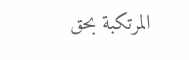المرتكبة بحق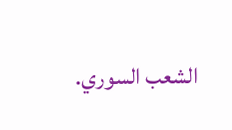الشعب السوري.